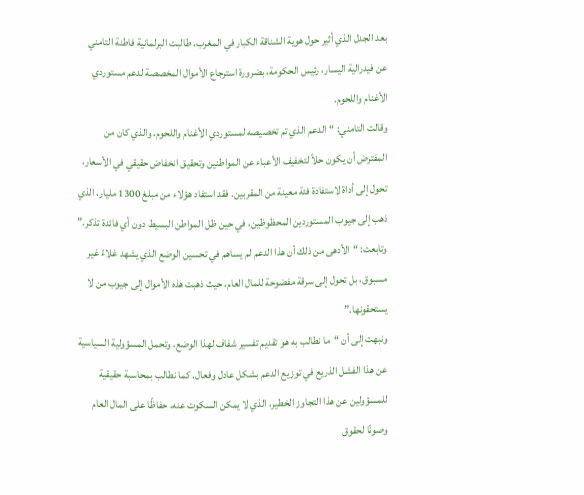بعد الجدل الذي أثير حول هوية الشناقة الكبار في المغرب، طالبت البرلمانية فاطنة التامني عن فيدرالية اليسار، رئيس الحكومة، بضرورة استرجاع الأموال المخصصة لدعم مستوردي الأغنام واللحوم.
وقالت التامني: “الدعم الذي تم تخصيصه لمستوردي الأغنام واللحوم، والذي كان من المفترض أن يكون حلاً لتخفيف الأعباء عن المواطنين وتحقيق انخفاض حقيقي في الأسعار، تحول إلى أداة لاستفادة فئة معينة من المقربين. فقد استفاد هؤلاء من مبلغ 1300 مليار، الذي ذهب إلى جيوب المستوردين المحظوظين، في حين ظل المواطن البسيط دون أي فائدة تذكر.”
وتابعت: “الأدهى من ذلك أن هذا الدعم لم يساهم في تحسين الوضع الذي يشهد غلاءً غير مسبوق، بل تحول إلى سرقة مفضوحة للمال العام، حيث ذهبت هذه الأموال إلى جيوب من لا يستحقونها.”
ونبهت إلى أن “ما نطالب به هو تقديم تفسير شفاف لهذا الوضع، وتحمل المسؤولية السياسية عن هذا الفشل الذريع في توزيع الدعم بشكل عادل وفعال. كما نطالب بمحاسبة حقيقية للمسؤولين عن هذا التجاوز الخطير، الذي لا يمكن السكوت عنه، حفاظًا على المال العام وصونًا لحقوق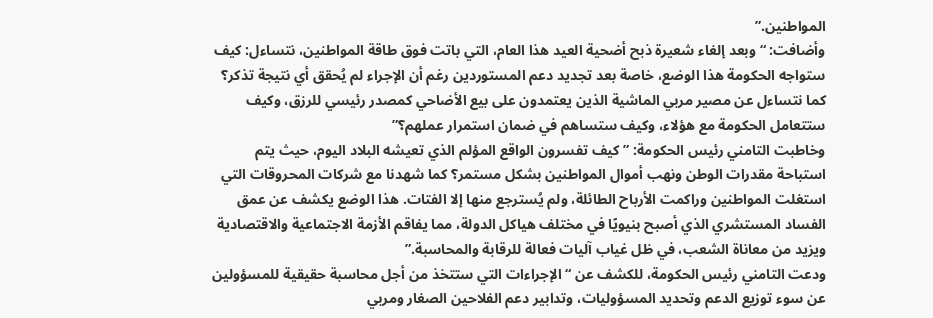المواطنين.”
وأضافت: “وبعد إلغاء شعيرة ذبح أضحية العيد هذا العام، التي باتت فوق طاقة المواطنين، نتساءل: كيف ستواجه الحكومة هذا الوضع، خاصة بعد تجديد دعم المستوردين رغم أن الإجراء لم يُحقق أي نتيجة تذكر؟ كما نتساءل عن مصير مربي الماشية الذين يعتمدون على بيع الأضاحي كمصدر رئيسي للرزق، وكيف ستتعامل الحكومة مع هؤلاء، وكيف ستساهم في ضمان استمرار عملهم؟”
وخاطبت التامني رئيس الحكومة: ” كيف تفسرون الواقع المؤلم الذي تعيشه البلاد اليوم، حيث يتم استباحة مقدرات الوطن ونهب أموال المواطنين بشكل مستمر؟ كما شهدنا مع شركات المحروقات التي استغلت المواطنين وراكمت الأرباح الطائلة، ولم يُسترجع منها إلا الفتات. هذا الوضع يكشف عن عمق الفساد المستشري الذي أصبح بنيويًا في مختلف هياكل الدولة، مما يفاقم الأزمة الاجتماعية والاقتصادية ويزيد من معاناة الشعب، في ظل غياب آليات فعالة للرقابة والمحاسبة.”
ودعت التامني رئيس الحكومة، للكشف عن “الإجراءات التي ستتخذ من أجل محاسبة حقيقية للمسؤولين عن سوء توزيع الدعم وتحديد المسؤوليات، وتدابير دعم الفلاحين الصغار ومربي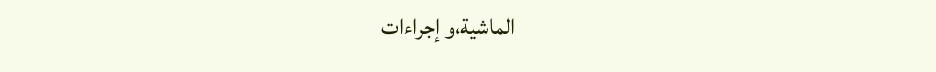الماشية،و إجراءات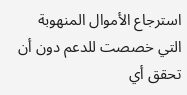استرجاع الأموال المنهوبة التي خصصت للدعم دون أن تحقق أي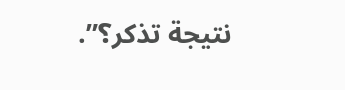نتيجة تذكر؟”.